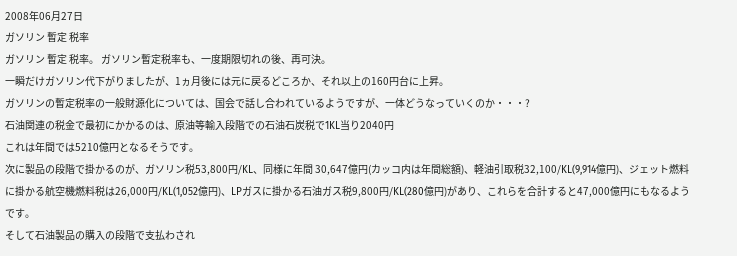2008年06月27日
ガソリン 暫定 税率
ガソリン 暫定 税率。 ガソリン暫定税率も、一度期限切れの後、再可決。
一瞬だけガソリン代下がりましたが、1ヵ月後には元に戻るどころか、それ以上の160円台に上昇。
ガソリンの暫定税率の一般財源化については、国会で話し合われているようですが、一体どうなっていくのか・・・?
石油関連の税金で最初にかかるのは、原油等輸入段階での石油石炭税で1KL当り2040円
これは年間では5210億円となるそうです。
次に製品の段階で掛かるのが、ガソリン税53,800円/KL、同様に年間 30,647億円(カッコ内は年間総額)、軽油引取税32,100/KL(9,914億円)、ジェット燃料に掛かる航空機燃料税は26,000円/KL(1,052億円)、LPガスに掛かる石油ガス税9,800円/KL(280億円)があり、これらを合計すると47,000億円にもなるようです。
そして石油製品の購入の段階で支払わされ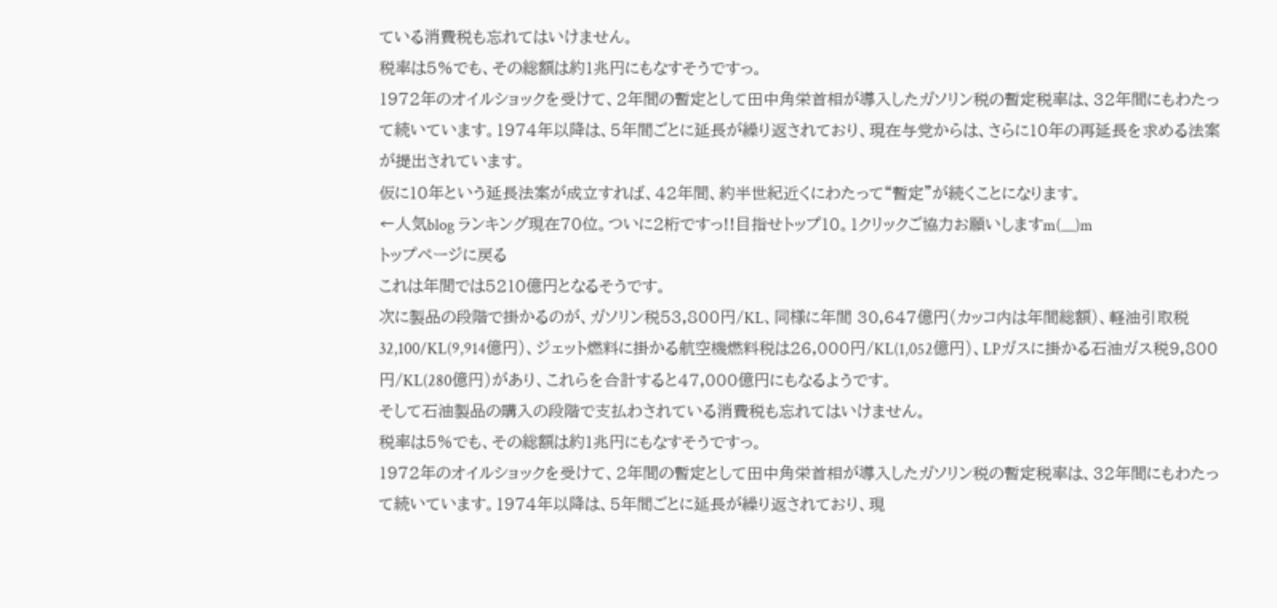ている消費税も忘れてはいけません。
税率は5%でも、その総額は約1兆円にもなすそうですっ。
1972年のオイルショックを受けて、2年間の暫定として田中角栄首相が導入したガソリン税の暫定税率は、32年間にもわたって続いています。1974年以降は、5年間ごとに延長が繰り返されており、現在与党からは、さらに10年の再延長を求める法案が提出されています。
仮に10年という延長法案が成立すれば、42年間、約半世紀近くにわたって“暫定”が続くことになります。
←人気blog ランキング現在70位。ついに2桁ですっ!!目指せトップ10。1クリックご協力お願いしますm(__)m
トップページに戻る
これは年間では5210億円となるそうです。
次に製品の段階で掛かるのが、ガソリン税53,800円/KL、同様に年間 30,647億円(カッコ内は年間総額)、軽油引取税32,100/KL(9,914億円)、ジェット燃料に掛かる航空機燃料税は26,000円/KL(1,052億円)、LPガスに掛かる石油ガス税9,800円/KL(280億円)があり、これらを合計すると47,000億円にもなるようです。
そして石油製品の購入の段階で支払わされている消費税も忘れてはいけません。
税率は5%でも、その総額は約1兆円にもなすそうですっ。
1972年のオイルショックを受けて、2年間の暫定として田中角栄首相が導入したガソリン税の暫定税率は、32年間にもわたって続いています。1974年以降は、5年間ごとに延長が繰り返されており、現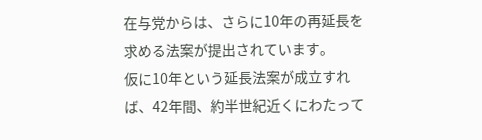在与党からは、さらに10年の再延長を求める法案が提出されています。
仮に10年という延長法案が成立すれば、42年間、約半世紀近くにわたって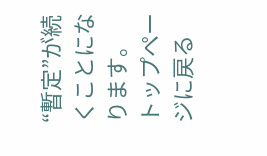“暫定”が続くことになります。
トップページに戻る